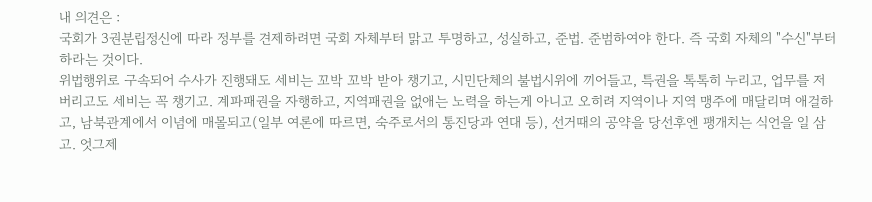내 의견은 :
국회가 3권분립정신에 따라 정부를 견제하려면 국회 자체부터 맑고 투명하고, 성실하고, 준법. 준범하여야 한다. 즉 국회 자체의 "수신"부터 하라는 것이다.
위법행위로 구속되어 수사가 진행돼도 세비는 꼬박 꼬박 받아 챙기고, 시민단체의 불법시위에 끼어들고, 특권을 톡톡히 누리고, 업무를 저버리고도 세비는 꼭 챙기고. 계파패권을 자행하고, 지역패권을 없애는 노력을 하는게 아니고 오히려 지역이나 지역 맹주에 매달리며 애걸하고, 남북관계에서 이념에 매몰되고(일부 여론에 따르면, 숙주로서의 통진당과 연대 등), 선거때의 공약을 당선후엔 팽개치는 식언을 일 삼고. 엇그제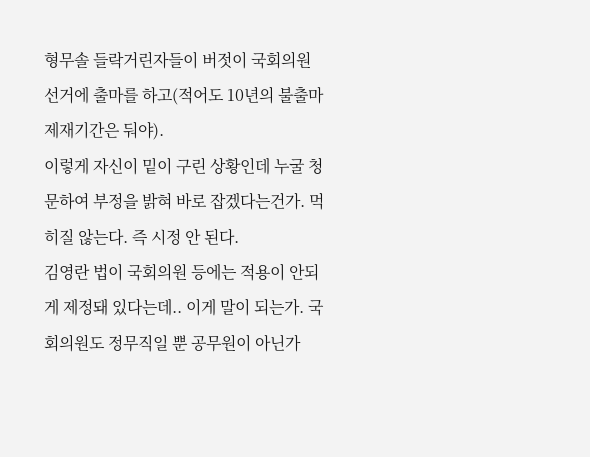형무솔 들락거린자들이 버젓이 국회의원 선거에 출마를 하고(적어도 10년의 불출마 제재기간은 둬야).
이렇게 자신이 밑이 구린 상황인데 누굴 청문하여 부정을 밝혀 바로 잡겠다는건가. 먹히질 않는다. 즉 시정 안 된다.
김영란 법이 국회의원 등에는 적용이 안되게 제정돼 있다는데.. 이게 말이 되는가. 국회의원도 정무직일 뿐 공무원이 아닌가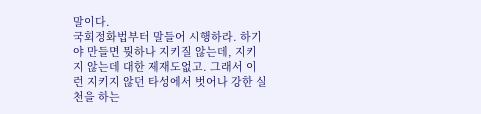말이다.
국회정화법부터 말들어 시행하라. 하기야 만들면 뭣하나 지키질 않는데, 지키지 않는데 대한 제재도없고. 그래서 이런 지키지 않던 타성에서 벗어나 강한 실천을 하는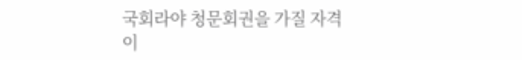국회라야 청문회권을 가질 자격이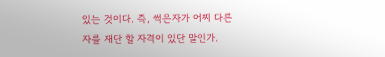있는 것이다. 즉, 썩은자가 어찌 다른 자를 재단 할 자격이 있단 말인가.